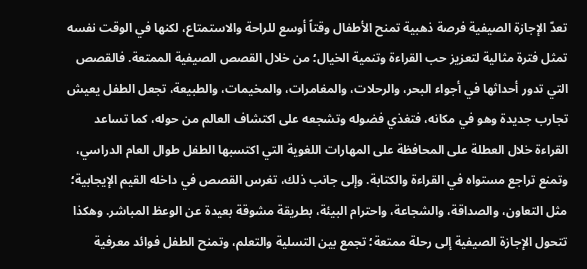تعدّ الإجازة الصيفية فرصة ذهبية تمنح الأطفال وقتاً أوسع للراحة والاستمتاع، لكنها في الوقت نفسه تمثل فترة مثالية لتعزيز حب القراءة وتنمية الخيال؛ من خلال القصص الصيفية الممتعة. فالقصص التي تدور أحداثها في أجواء البحر، والرحلات، والمغامرات، والمخيمات، والطبيعة، تجعل الطفل يعيش تجارب جديدة وهو في مكانه، فتغذي فضوله وتشجعه على اكتشاف العالم من حوله، كما تساعد القراءة خلال العطلة على المحافظة على المهارات اللغوية التي اكتسبها الطفل طوال العام الدراسي، وتمنع تراجع مستواه في القراءة والكتابة. وإلى جانب ذلك، تغرس القصص في داخله القيم الإيجابية؛ مثل التعاون، والصداقة، والشجاعة، واحترام البيئة، بطريقة مشوقة بعيدة عن الوعظ المباشر. وهكذا تتحول الإجازة الصيفية إلى رحلة ممتعة؛ تجمع بين التسلية والتعلم، وتمنح الطفل فوائد معرفية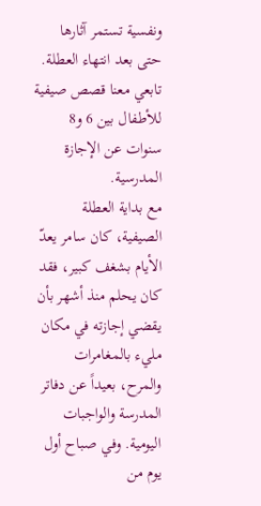ونفسية تستمر آثارها حتى بعد انتهاء العطلة. تابعي معنا قصص صيفية للأطفال بين 6 و8 سنوات عن الإجازة المدرسية.
مع بداية العطلة الصيفية، كان سامر يعدّ الأيام بشغف كبير، فقد كان يحلم منذ أشهر بأن يقضي إجازته في مكان مليء بالمغامرات والمرح، بعيداً عن دفاتر المدرسة والواجبات اليومية. وفي صباح أول يوم من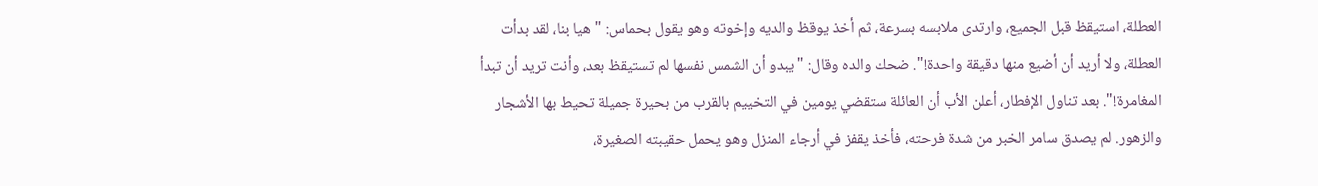العطلة، استيقظ قبل الجميع، وارتدى ملابسه بسرعة، ثم أخذ يوقظ والديه وإخوته وهو يقول بحماس: "هيا بنا، لقد بدأت العطلة، ولا أريد أن أضيع منها دقيقة واحدة!". ضحك والده وقال: "يبدو أن الشمس نفسها لم تستيقظ بعد، وأنت تريد أن تبدأ المغامرة!". بعد تناول الإفطار، أعلن الأب أن العائلة ستقضي يومين في التخييم بالقرب من بحيرة جميلة تحيط بها الأشجار والزهور. لم يصدق سامر الخبر من شدة فرحته، فأخذ يقفز في أرجاء المنزل وهو يحمل حقيبته الصغيرة،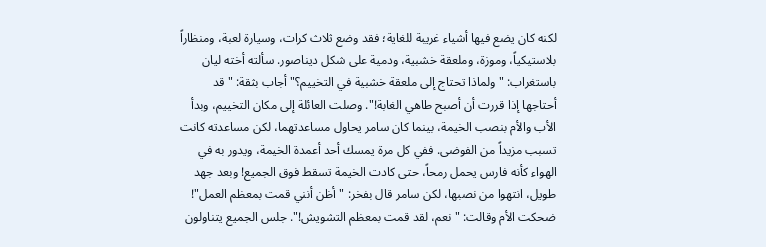لكنه كان يضع فيها أشياء غريبة للغاية؛ فقد وضع ثلاث كرات، وسيارة لعبة، ومنظاراً بلاستيكياً، وموزة، وملعقة خشبية، ودمية على شكل ديناصور. سألته أخته ليان باستغراب: "ولماذا تحتاج إلى ملعقة خشبية في التخييم؟" أجاب بثقة: "قد أحتاجها إذا قررت أن أصبح طاهي الغابة!". وصلت العائلة إلى مكان التخييم، وبدأ الأب والأم بنصب الخيمة، بينما كان سامر يحاول مساعدتهما، لكن مساعدته كانت تسبب مزيداً من الفوضى. ففي كل مرة يمسك أحد أعمدة الخيمة، ويدور به في الهواء كأنه فارس يحمل رمحاً، حتى كادت الخيمة تسقط فوق الجميع! وبعد جهد طويل، انتهوا من نصبها، لكن سامر قال بفخر: "أظن أنني قمت بمعظم العمل"! ضحكت الأم وقالت: "نعم، لقد قمت بمعظم التشويش!". جلس الجميع يتناولون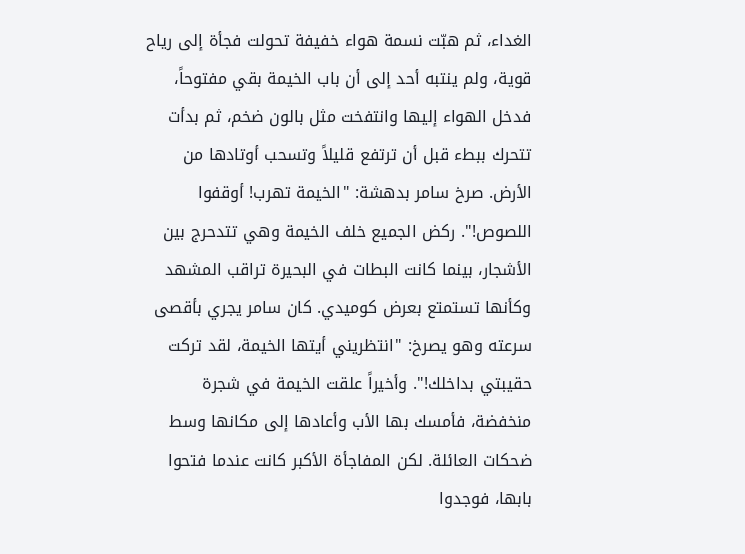الغداء، ثم هبّت نسمة هواء خفيفة تحولت فجأة إلى رياح قوية، ولم ينتبه أحد إلى أن باب الخيمة بقي مفتوحاً، فدخل الهواء إليها وانتفخت مثل بالون ضخم، ثم بدأت تتحرك ببطء قبل أن ترتفع قليلاً وتسحب أوتادها من الأرض. صرخ سامر بدهشة: "الخيمة تهرب! أوقفوا اللصوص!". ركض الجميع خلف الخيمة وهي تتدحرج بين الأشجار، بينما كانت البطات في البحيرة تراقب المشهد وكأنها تستمتع بعرض كوميدي. كان سامر يجري بأقصى سرعته وهو يصرخ: "انتظريني أيتها الخيمة، لقد تركت حقيبتي بداخلك!". وأخيراً علقت الخيمة في شجرة منخفضة، فأمسك بها الأب وأعادها إلى مكانها وسط ضحكات العائلة. لكن المفاجأة الأكبر كانت عندما فتحوا بابها، فوجدوا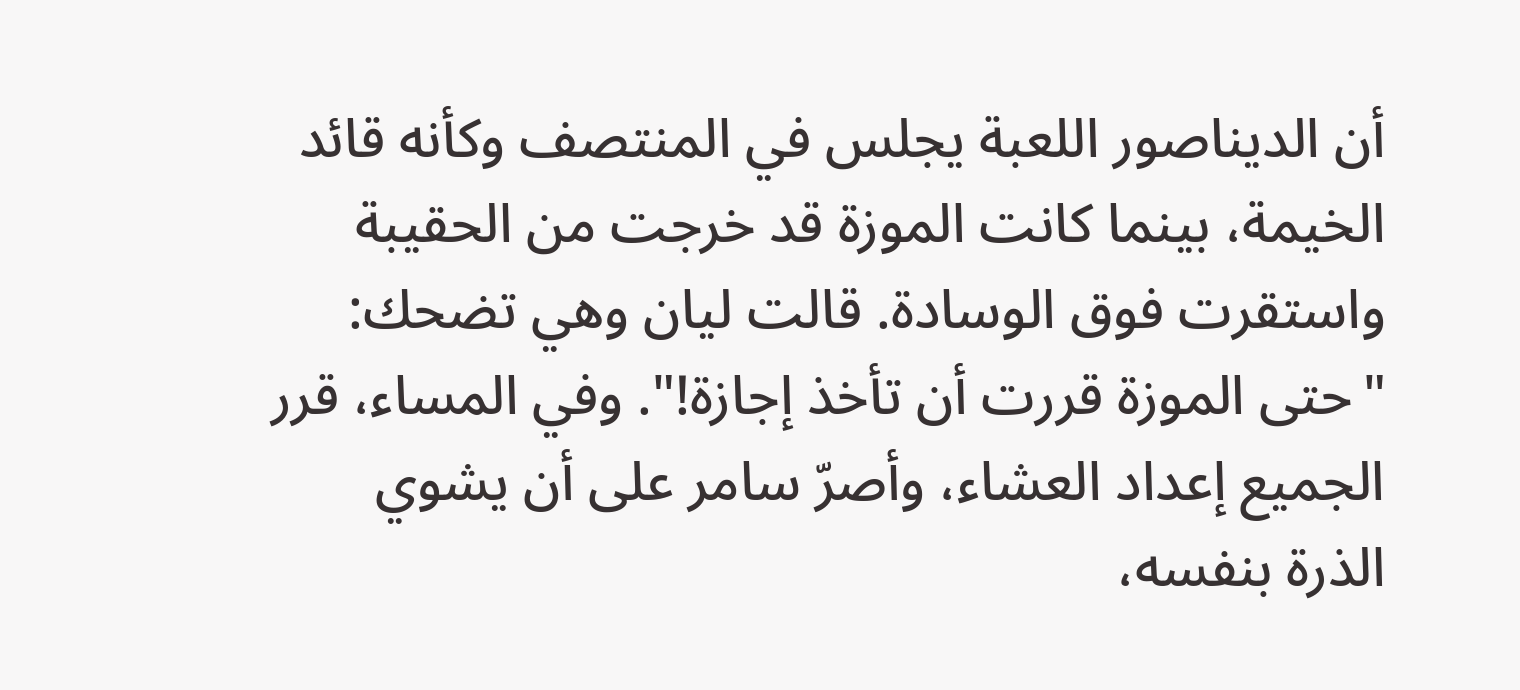أن الديناصور اللعبة يجلس في المنتصف وكأنه قائد الخيمة، بينما كانت الموزة قد خرجت من الحقيبة واستقرت فوق الوسادة. قالت ليان وهي تضحك: "حتى الموزة قررت أن تأخذ إجازة!". وفي المساء، قرر الجميع إعداد العشاء، وأصرّ سامر على أن يشوي الذرة بنفسه،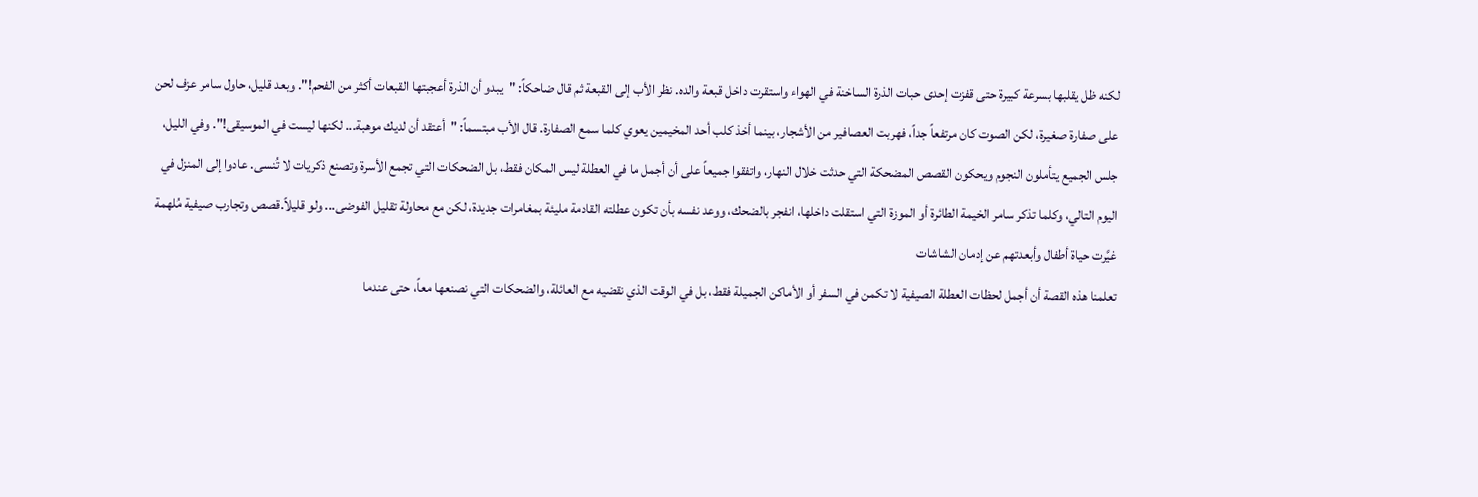لكنه ظل يقلبها بسرعة كبيرة حتى قفزت إحدى حبات الذرة الساخنة في الهواء واستقرت داخل قبعة والده. نظر الأب إلى القبعة ثم قال ضاحكاً: "يبدو أن الذرة أعجبتها القبعات أكثر من الفحم!". وبعد قليل، حاول سامر عزف لحن على صفارة صغيرة، لكن الصوت كان مرتفعاً جداً، فهربت العصافير من الأشجار، بينما أخذ كلب أحد المخيمين يعوي كلما سمع الصفارة. قال الأب مبتسماً: "أعتقد أن لديك موهبة... لكنها ليست في الموسيقى!". وفي الليل، جلس الجميع يتأملون النجوم ويحكون القصص المضحكة التي حدثت خلال النهار، واتفقوا جميعاً على أن أجمل ما في العطلة ليس المكان فقط، بل الضحكات التي تجمع الأسرة وتصنع ذكريات لا تُنسى. عادوا إلى المنزل في اليوم التالي، وكلما تذكر سامر الخيمة الطائرة أو الموزة التي استقلت داخلها، انفجر بالضحك، ووعد نفسه بأن تكون عطلته القادمة مليئة بمغامرات جديدة، لكن مع محاولة تقليل الفوضى... ولو قليلاً.قصص وتجارب صيفية مُلهمة غيَّرت حياة أطفال وأبعدتهم عن إدمان الشاشات
تعلمنا هذه القصة أن أجمل لحظات العطلة الصيفية لا تكمن في السفر أو الأماكن الجميلة فقط، بل في الوقت الذي نقضيه مع العائلة، والضحكات التي نصنعها معاً، حتى عندما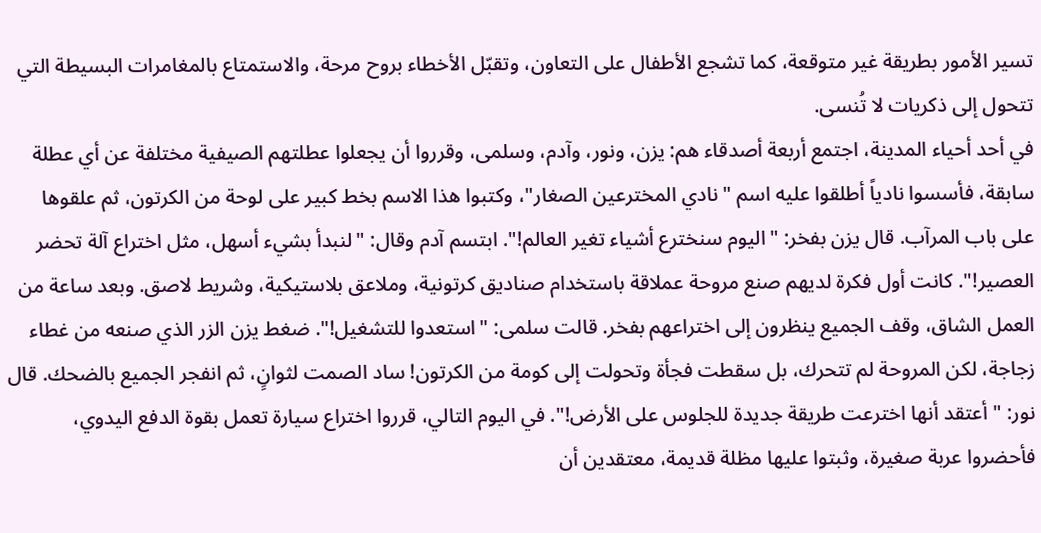تسير الأمور بطريقة غير متوقعة، كما تشجع الأطفال على التعاون، وتقبّل الأخطاء بروح مرحة، والاستمتاع بالمغامرات البسيطة التي تتحول إلى ذكريات لا تُنسى.
في أحد أحياء المدينة، اجتمع أربعة أصدقاء هم: يزن، ونور، وآدم، وسلمى، وقرروا أن يجعلوا عطلتهم الصيفية مختلفة عن أي عطلة سابقة، فأسسوا نادياً أطلقوا عليه اسم "نادي المخترعين الصغار"، وكتبوا هذا الاسم بخط كبير على لوحة من الكرتون، ثم علقوها على باب المرآب. قال يزن بفخر: "اليوم سنخترع أشياء تغير العالم!". ابتسم آدم وقال: "لنبدأ بشيء أسهل، مثل اختراع آلة تحضر العصير!". كانت أول فكرة لديهم صنع مروحة عملاقة باستخدام صناديق كرتونية، وملاعق بلاستيكية، وشريط لاصق. وبعد ساعة من العمل الشاق، وقف الجميع ينظرون إلى اختراعهم بفخر. قالت سلمى: "استعدوا للتشغيل!". ضغط يزن الزر الذي صنعه من غطاء زجاجة، لكن المروحة لم تتحرك، بل سقطت فجأة وتحولت إلى كومة من الكرتون! ساد الصمت لثوانٍ، ثم انفجر الجميع بالضحك. قال نور: "أعتقد أنها اخترعت طريقة جديدة للجلوس على الأرض!". في اليوم التالي، قرروا اختراع سيارة تعمل بقوة الدفع اليدوي، فأحضروا عربة صغيرة، وثبتوا عليها مظلة قديمة، معتقدين أن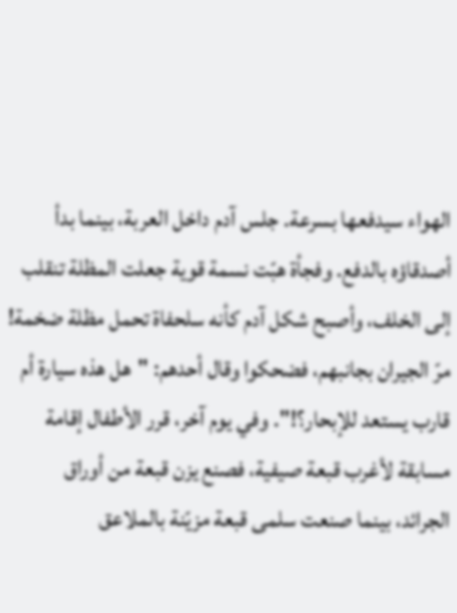الهواء سيدفعها بسرعة. جلس آدم داخل العربة، بينما بدأ أصدقاؤه بالدفع. وفجأة هبّت نسمة قوية جعلت المظلة تنقلب إلى الخلف، وأصبح شكل آدم كأنه سلحفاة تحمل مظلة ضخمة! مرّ الجيران بجانبهم، فضحكوا وقال أحدهم: "هل هذه سيارة أم قارب يستعد للإبحار؟!". وفي يوم آخر، قرر الأطفال إقامة مسابقة لأغرب قبعة صيفية، فصنع يزن قبعة من أوراق الجرائد، بينما صنعت سلمى قبعة مزيّنة بالملاعق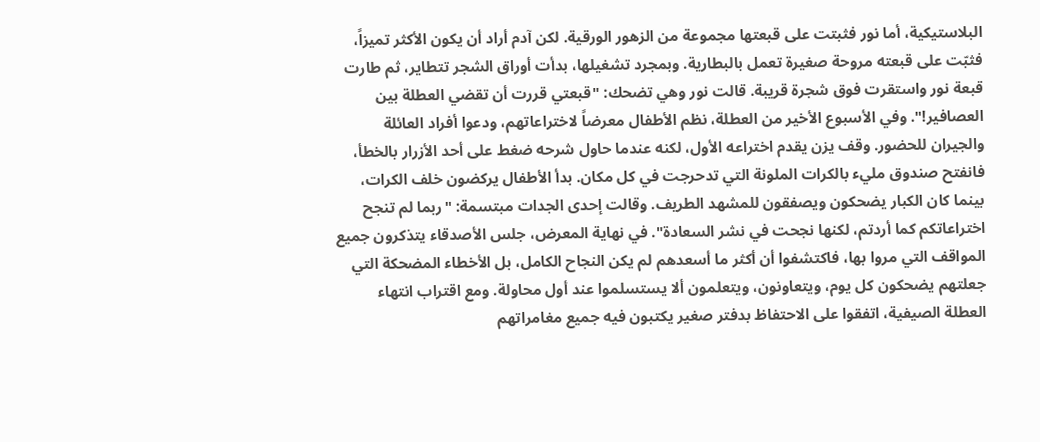البلاستيكية، أما نور فثبتت على قبعتها مجموعة من الزهور الورقية. لكن آدم أراد أن يكون الأكثر تميزاً، فثبّت على قبعته مروحة صغيرة تعمل بالبطارية. وبمجرد تشغيلها، بدأت أوراق الشجر تتطاير، ثم طارت قبعة نور واستقرت فوق شجرة قريبة. قالت نور وهي تضحك: "قبعتي قررت أن تقضي العطلة بين العصافير!". وفي الأسبوع الأخير من العطلة، نظم الأطفال معرضاً لاختراعاتهم، ودعوا أفراد العائلة والجيران للحضور. وقف يزن يقدم اختراعه الأول، لكنه عندما حاول شرحه ضغط على أحد الأزرار بالخطأ، فانفتح صندوق مليء بالكرات الملونة التي تدحرجت في كل مكان. بدأ الأطفال يركضون خلف الكرات، بينما كان الكبار يضحكون ويصفقون للمشهد الطريف. وقالت إحدى الجدات مبتسمة: "ربما لم تنجح اختراعاتكم كما أردتم، لكنها نجحت في نشر السعادة". في نهاية المعرض، جلس الأصدقاء يتذكرون جميع المواقف التي مروا بها، فاكتشفوا أن أكثر ما أسعدهم لم يكن النجاح الكامل، بل الأخطاء المضحكة التي جعلتهم يضحكون كل يوم، ويتعاونون، ويتعلمون ألا يستسلموا عند أول محاولة. ومع اقتراب انتهاء العطلة الصيفية، اتفقوا على الاحتفاظ بدفتر صغير يكتبون فيه جميع مغامراتهم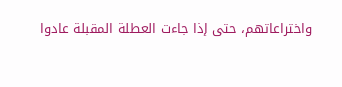واختراعاتهم، حتى إذا جاءت العطلة المقبلة عادوا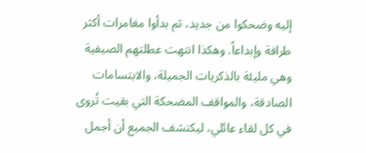إليه وضحكوا من جديد، ثم بدأوا مغامرات أكثر طرافة وإبداعاً. وهكذا انتهت عطلتهم الصيفية وهي مليئة بالذكريات الجميلة، والابتسامات الصادقة، والمواقف المضحكة التي بقيت تُروى في كل لقاء عائلي، ليكتشف الجميع أن أجمل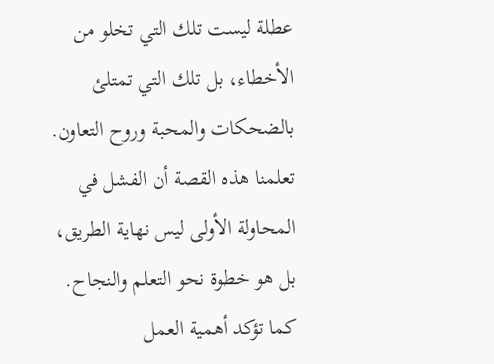عطلة ليست تلك التي تخلو من الأخطاء، بل تلك التي تمتلئ بالضحكات والمحبة وروح التعاون.
تعلمنا هذه القصة أن الفشل في المحاولة الأولى ليس نهاية الطريق، بل هو خطوة نحو التعلم والنجاح. كما تؤكد أهمية العمل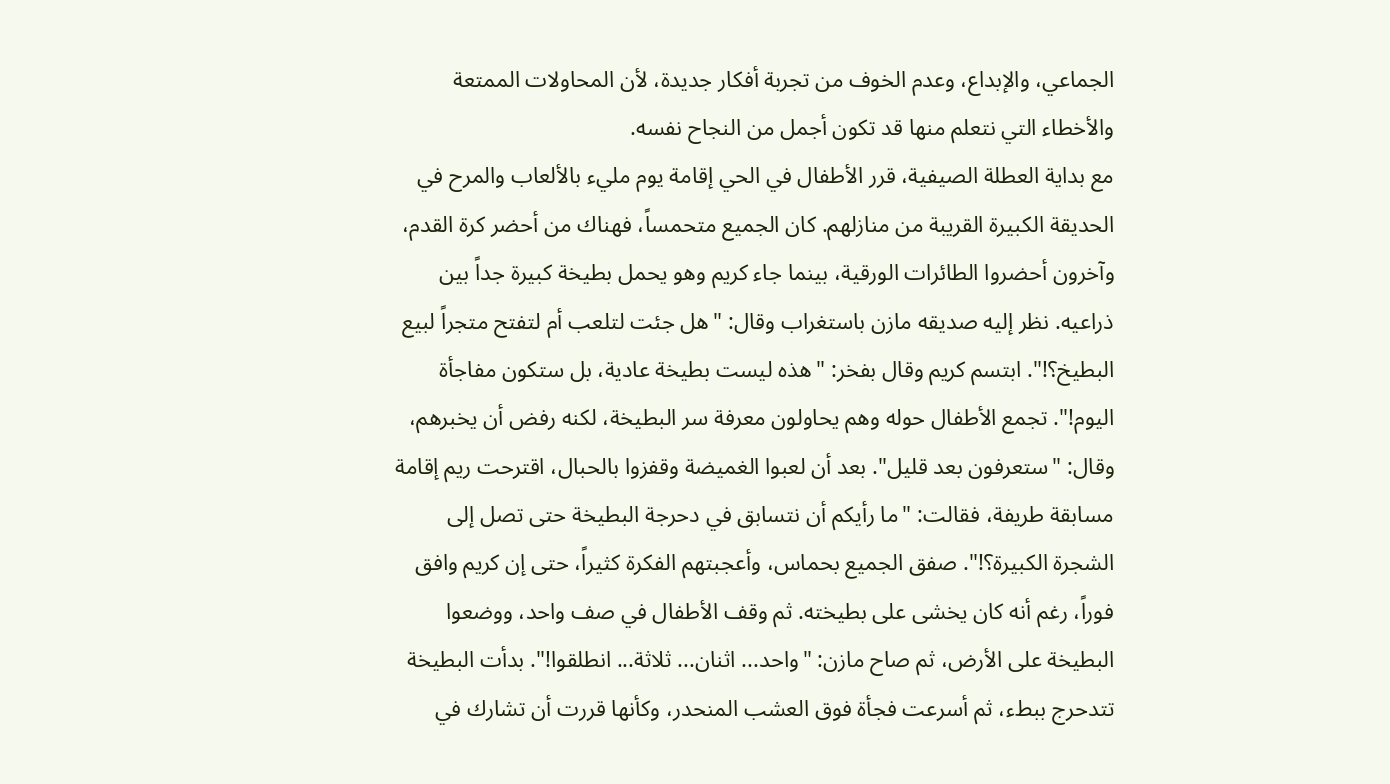الجماعي، والإبداع، وعدم الخوف من تجربة أفكار جديدة، لأن المحاولات الممتعة والأخطاء التي نتعلم منها قد تكون أجمل من النجاح نفسه.
مع بداية العطلة الصيفية، قرر الأطفال في الحي إقامة يوم مليء بالألعاب والمرح في الحديقة الكبيرة القريبة من منازلهم. كان الجميع متحمساً، فهناك من أحضر كرة القدم، وآخرون أحضروا الطائرات الورقية، بينما جاء كريم وهو يحمل بطيخة كبيرة جداً بين ذراعيه. نظر إليه صديقه مازن باستغراب وقال: "هل جئت لتلعب أم لتفتح متجراً لبيع البطيخ؟!". ابتسم كريم وقال بفخر: "هذه ليست بطيخة عادية، بل ستكون مفاجأة اليوم!". تجمع الأطفال حوله وهم يحاولون معرفة سر البطيخة، لكنه رفض أن يخبرهم، وقال: "ستعرفون بعد قليل". بعد أن لعبوا الغميضة وقفزوا بالحبال، اقترحت ريم إقامة مسابقة طريفة، فقالت: "ما رأيكم أن نتسابق في دحرجة البطيخة حتى تصل إلى الشجرة الكبيرة؟!". صفق الجميع بحماس، وأعجبتهم الفكرة كثيراً، حتى إن كريم وافق فوراً، رغم أنه كان يخشى على بطيخته. ثم وقف الأطفال في صف واحد، ووضعوا البطيخة على الأرض، ثم صاح مازن: "واحد... اثنان... ثلاثة... انطلقوا!". بدأت البطيخة تتدحرج ببطء، ثم أسرعت فجأة فوق العشب المنحدر، وكأنها قررت أن تشارك في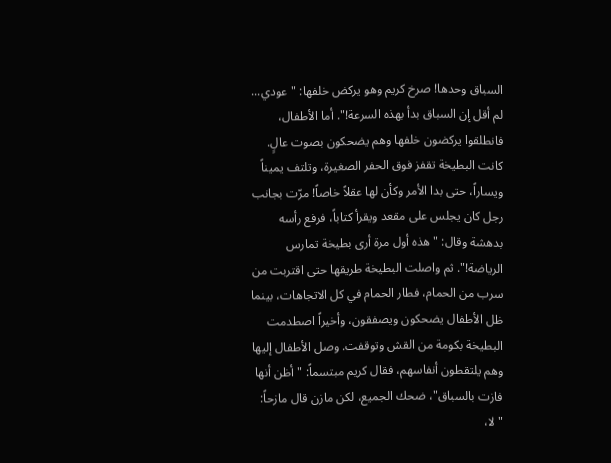السباق وحدها! صرخ كريم وهو يركض خلفها: "عودي... لم أقل إن السباق بدأ بهذه السرعة!". أما الأطفال، فانطلقوا يركضون خلفها وهم يضحكون بصوت عالٍ. كانت البطيخة تقفز فوق الحفر الصغيرة، وتلتف يميناً ويساراً، حتى بدا الأمر وكأن لها عقلاً خاصاً! مرّت بجانب رجل كان يجلس على مقعد ويقرأ كتاباً، فرفع رأسه بدهشة وقال: "هذه أول مرة أرى بطيخة تمارس الرياضة!". ثم واصلت البطيخة طريقها حتى اقتربت من سرب من الحمام، فطار الحمام في كل الاتجاهات، بينما ظل الأطفال يضحكون ويصفقون، وأخيراً اصطدمت البطيخة بكومة من القش وتوقفت. وصل الأطفال إليها وهم يلتقطون أنفاسهم، فقال كريم مبتسماً: "أظن أنها فازت بالسباق"، ضحك الجميع، لكن مازن قال مازحاً: "لا،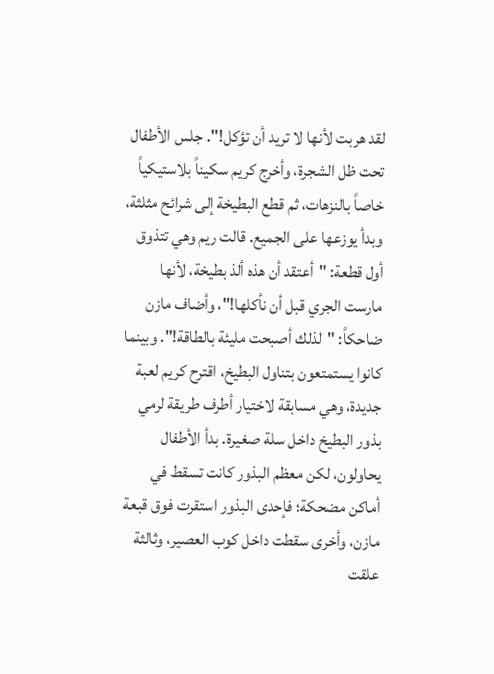لقد هربت لأنها لا تريد أن تؤكل!". جلس الأطفال تحت ظل الشجرة، وأخرج كريم سكيناً بلاستيكياً خاصاً بالنزهات، ثم قطع البطيخة إلى شرائح مثلثة، وبدأ يوزعها على الجميع. قالت ريم وهي تتذوق أول قطعة: "أعتقد أن هذه ألذ بطيخة، لأنها مارست الجري قبل أن نأكلها!"، وأضاف مازن ضاحكاً: "لذلك أصبحت مليئة بالطاقة!". وبينما كانوا يستمتعون بتناول البطيخ، اقترح كريم لعبة جديدة، وهي مسابقة لاختيار أطرف طريقة لرمي بذور البطيخ داخل سلة صغيرة. بدأ الأطفال يحاولون، لكن معظم البذور كانت تسقط في أماكن مضحكة؛ فإحدى البذور استقرت فوق قبعة مازن، وأخرى سقطت داخل كوب العصير، وثالثة علقت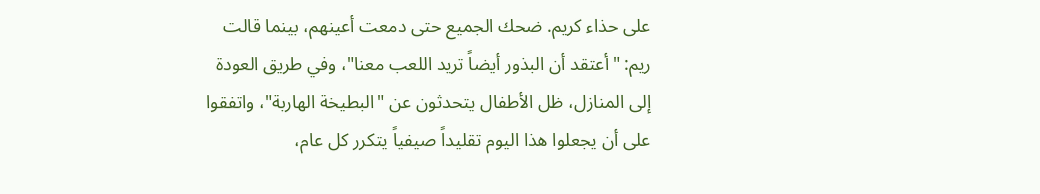على حذاء كريم. ضحك الجميع حتى دمعت أعينهم، بينما قالت ريم: "أعتقد أن البذور أيضاً تريد اللعب معنا"، وفي طريق العودة إلى المنازل، ظل الأطفال يتحدثون عن "البطيخة الهاربة"، واتفقوا على أن يجعلوا هذا اليوم تقليداً صيفياً يتكرر كل عام،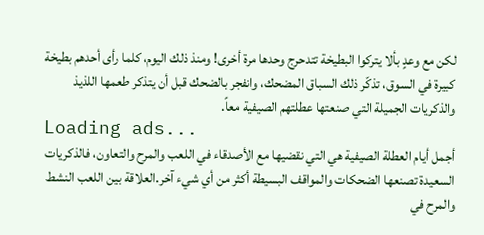لكن مع وعدٍ بألا يتركوا البطيخة تتدحرج وحدها مرة أخرى! ومنذ ذلك اليوم، كلما رأى أحدهم بطيخة كبيرة في السوق، تذكّر ذلك السباق المضحك، وانفجر بالضحك قبل أن يتذكر طعمها اللذيذ والذكريات الجميلة التي صنعتها عطلتهم الصيفية معاً.
Loading ads...
أجمل أيام العطلة الصيفية هي التي نقضيها مع الأصدقاء في اللعب والمرح والتعاون، فالذكريات السعيدة تصنعها الضحكات والمواقف البسيطة أكثر من أي شيء آخر.العلاقة بين اللعب النشط والمرح في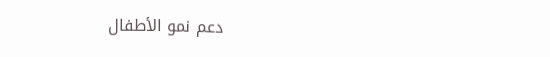دعم نمو الأطفال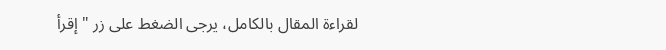لقراءة المقال بالكامل، يرجى الضغط على زر "إقرأ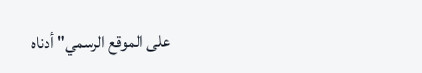على الموقع الرسمي" أدناه